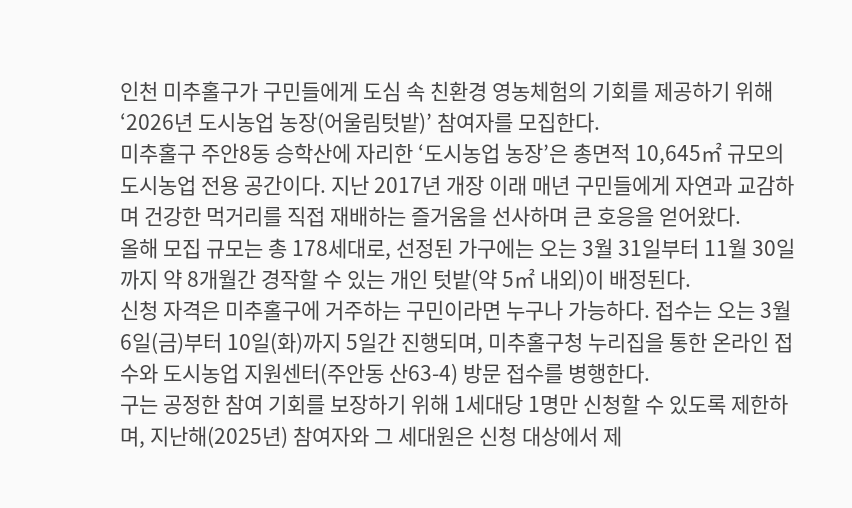인천 미추홀구가 구민들에게 도심 속 친환경 영농체험의 기회를 제공하기 위해 ‘2026년 도시농업 농장(어울림텃밭)’ 참여자를 모집한다.
미추홀구 주안8동 승학산에 자리한 ‘도시농업 농장’은 총면적 10,645㎡ 규모의 도시농업 전용 공간이다. 지난 2017년 개장 이래 매년 구민들에게 자연과 교감하며 건강한 먹거리를 직접 재배하는 즐거움을 선사하며 큰 호응을 얻어왔다.
올해 모집 규모는 총 178세대로, 선정된 가구에는 오는 3월 31일부터 11월 30일까지 약 8개월간 경작할 수 있는 개인 텃밭(약 5㎡ 내외)이 배정된다.
신청 자격은 미추홀구에 거주하는 구민이라면 누구나 가능하다. 접수는 오는 3월 6일(금)부터 10일(화)까지 5일간 진행되며, 미추홀구청 누리집을 통한 온라인 접수와 도시농업 지원센터(주안동 산63-4) 방문 접수를 병행한다.
구는 공정한 참여 기회를 보장하기 위해 1세대당 1명만 신청할 수 있도록 제한하며, 지난해(2025년) 참여자와 그 세대원은 신청 대상에서 제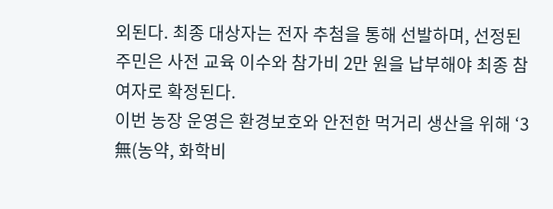외된다. 최종 대상자는 전자 추첨을 통해 선발하며, 선정된 주민은 사전 교육 이수와 참가비 2만 원을 납부해야 최종 참여자로 확정된다.
이번 농장 운영은 환경보호와 안전한 먹거리 생산을 위해 ‘3無(농약, 화학비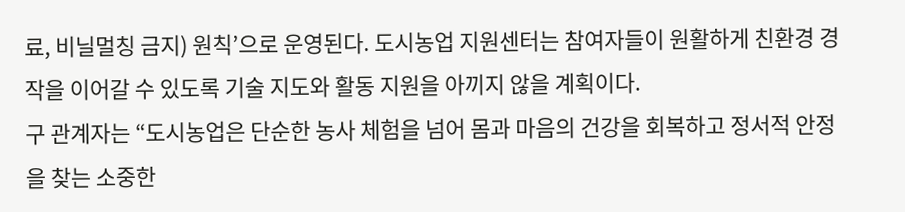료, 비닐멀칭 금지) 원칙’으로 운영된다. 도시농업 지원센터는 참여자들이 원활하게 친환경 경작을 이어갈 수 있도록 기술 지도와 활동 지원을 아끼지 않을 계획이다.
구 관계자는 “도시농업은 단순한 농사 체험을 넘어 몸과 마음의 건강을 회복하고 정서적 안정을 찾는 소중한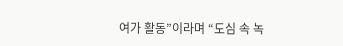여가 활동”이라며 “도심 속 녹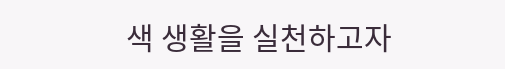색 생활을 실천하고자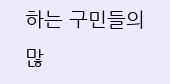하는 구민들의 많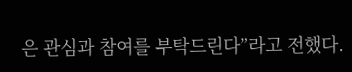은 관심과 참여를 부탁드린다”라고 전했다.